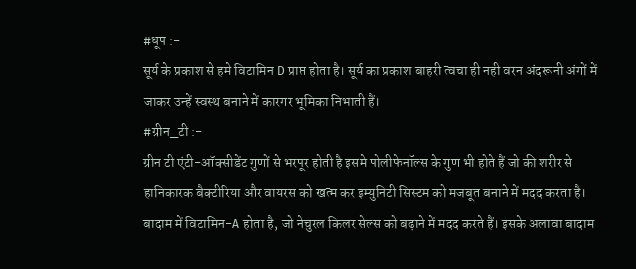#धूप :-
सूर्य के प्रकाश से हमे विटामिन D प्राप्त होता है। सूर्य का प्रकाश बाहरी त्वचा ही नही वरन अंदरूनी अंगों में जाकर उन्हें स्वस्थ बनाने में कारगर भूमिका निभाती हैं।
#ग्रीन_टी :-
ग्रीन टी एंटी-ऑक्सीडेंट गुणों से भरपूर होती है इसमे पोलीफेनॉल्स के गुण भी होते हैं जो की शरीर से हानिकारक बैक्टीरिया और वायरस को खत्म कर इम्युनिटी सिस्टम को मजबूत बनाने में मदद करता है।
बादाम में विटामिन-A होता है, जो नेचुरल किलर सेल्स को बढ़ाने में मदद करते हैं। इसके अलावा बादाम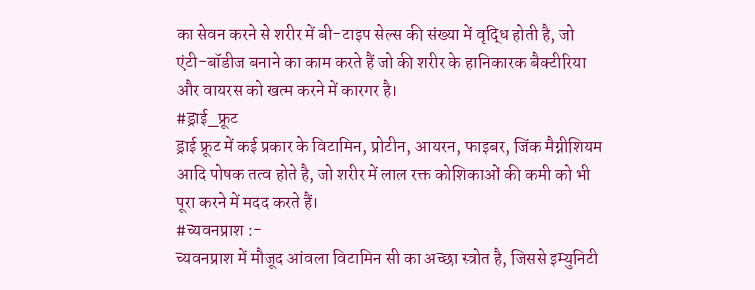का सेवन करने से शरीर में बी-टाइप सेल्स की संख्या में वृद्धि होती है, जो एंटी-बॉडीज बनाने का काम करते हैं जो की शरीर के हानिकारक बैक्टीरिया और वायरस को खत्म करने में कारगर है।
#ड्राई_फ्रूट
ड्राई फ्रूट में कई प्रकार के विटामिन, प्रोटीन, आयरन, फाइबर, जिंक मैग्नीशियम आदि पोषक तत्व होते है, जो शरीर में लाल रक्त कोशिकाओं की कमी को भी पूरा करने में मदद करते हैं।
#च्यवनप्राश :-
च्यवनप्राश में मौजूद आंवला विटामिन सी का अच्छा स्त्रोत है, जिससे इम्युनिटी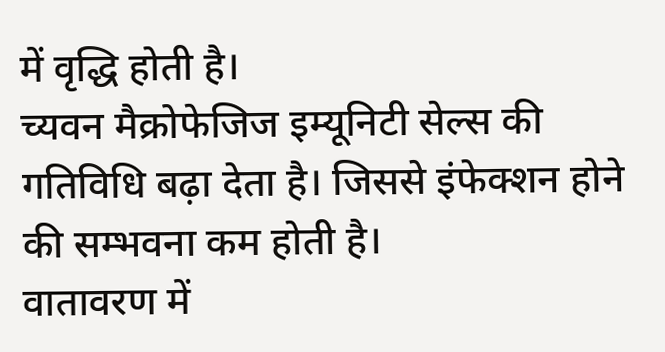में वृद्धि होती है।
च्यवन मैक्रोफेजिज इम्यूनिटी सेल्स की गतिविधि बढ़ा देता है। जिससे इंफेक्शन होने की सम्भवना कम होती है।
वातावरण में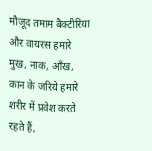मौजूद तमाम बैक्टीरिया और वायरस हमारे मुख, नाक, आँख, कान के जरिये हमारे शरीर में प्रवेश करते रहते हैं,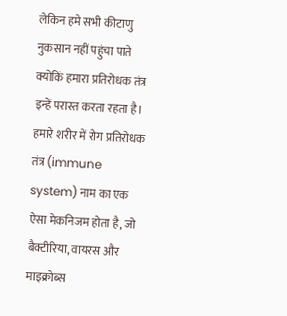लेकिन हमे सभी कीटाणु नुकसान नहीं पहुंचा पाते क्योकिं हमारा प्रतिरोधक तंत्र इन्हें परास्त करता रहता है।
हमारे शरीर में रोग प्रतिरोधक तंत्र (immune system) नाम का एक ऐसा मेकनिजम होता है, जो बैक्टीरिया, वायरस और माइक्रोब्स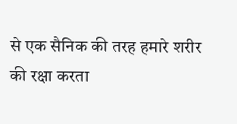से एक सैनिक की तरह हमारे शरीर की रक्षा करता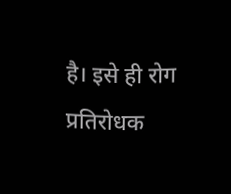है। इसे ही रोग प्रतिरोधक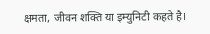क्षमता, जीवन शक्ति या इम्युनिटी कहते है।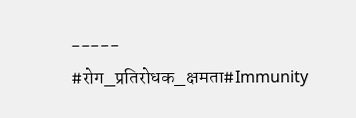-----
#रोग_प्रतिरोधक_क्षमता#Immunity